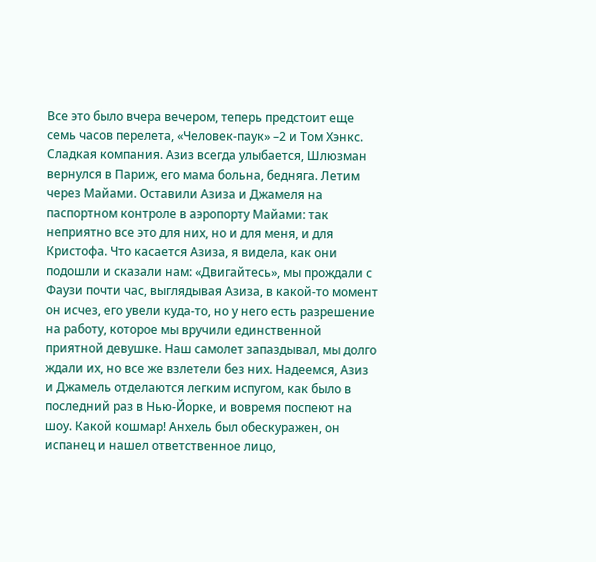Все это было вчера вечером, теперь предстоит еще семь часов перелета, «Человек-паук» –2 и Том Хэнкс. Сладкая компания. Азиз всегда улыбается, Шлюзман вернулся в Париж, его мама больна, бедняга. Летим через Майами. Оставили Азиза и Джамеля на паспортном контроле в аэропорту Майами: так неприятно все это для них, но и для меня, и для Кристофа. Что касается Азиза, я видела, как они подошли и сказали нам: «Двигайтесь», мы прождали с Фаузи почти час, выглядывая Азиза, в какой-то момент он исчез, его увели куда-то, но у него есть разрешение на работу, которое мы вручили единственной приятной девушке. Наш самолет запаздывал, мы долго ждали их, но все же взлетели без них. Надеемся, Азиз и Джамель отделаются легким испугом, как было в последний раз в Нью-Йорке, и вовремя поспеют на шоу. Какой кошмар! Анхель был обескуражен, он испанец и нашел ответственное лицо,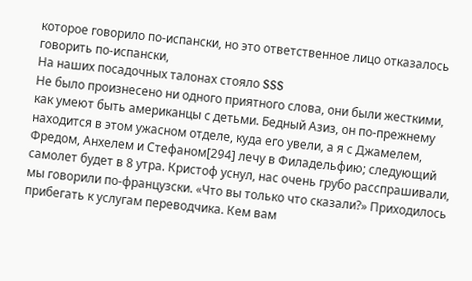которое говорило по-испански, но это ответственное лицо отказалось говорить по-испански,
На наших посадочных талонах стояло SSS
Не было произнесено ни одного приятного слова, они были жесткими, как умеют быть американцы с детьми. Бедный Азиз, он по-прежнему находится в этом ужасном отделе, куда его увели, а я с Джамелем, Фредом, Анхелем и Стефаном[294] лечу в Филадельфию; следующий самолет будет в 8 утра. Кристоф уснул, нас очень грубо расспрашивали, мы говорили по-французски. «Что вы только что сказали?» Приходилось прибегать к услугам переводчика. Кем вам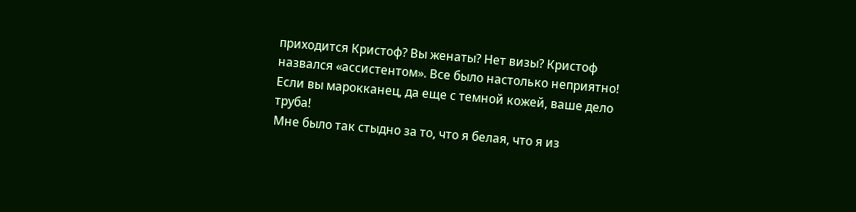приходится Кристоф? Вы женаты? Нет визы? Кристоф назвался «ассистентом». Все было настолько неприятно! Если вы марокканец, да еще с темной кожей, ваше дело труба!
Мне было так стыдно за то, что я белая, что я из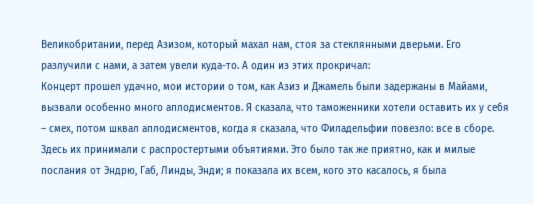Великобритании, перед Азизом, который махал нам, стоя за стеклянными дверьми. Его разлучили с нами, а затем увели куда-то. А один из этих прокричал:
Концерт прошел удачно, мои истории о том, как Азиз и Джамель были задержаны в Майами, вызвали особенно много аплодисментов. Я сказала, что таможенники хотели оставить их у себя – смех, потом шквал аплодисментов, когда я сказала, что Филадельфии повезло: все в сборе. Здесь их принимали с распростертыми объятиями. Это было так же приятно, как и милые послания от Эндрю, Габ, Линды, Энди; я показала их всем, кого это касалось, я была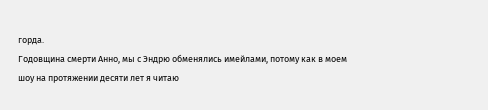горда.
Годовщина смерти Анно, мы с Эндрю обменялись имейлами, потому как в моем шоу на протяжении десяти лет я читаю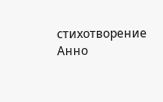стихотворение Анно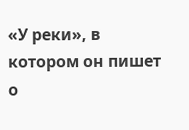«У реки», в котором он пишет о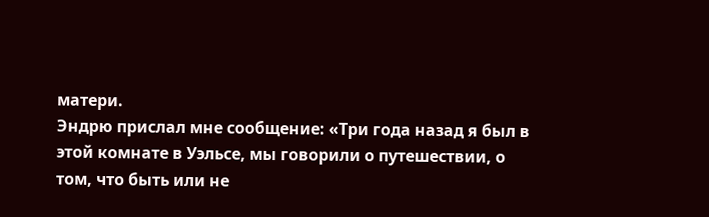матери.
Эндрю прислал мне сообщение: «Три года назад я был в этой комнате в Уэльсе, мы говорили о путешествии, о том, что быть или не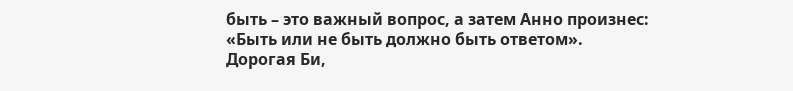быть – это важный вопрос, а затем Анно произнес: «Быть или не быть должно быть ответом».
Дорогая Би,